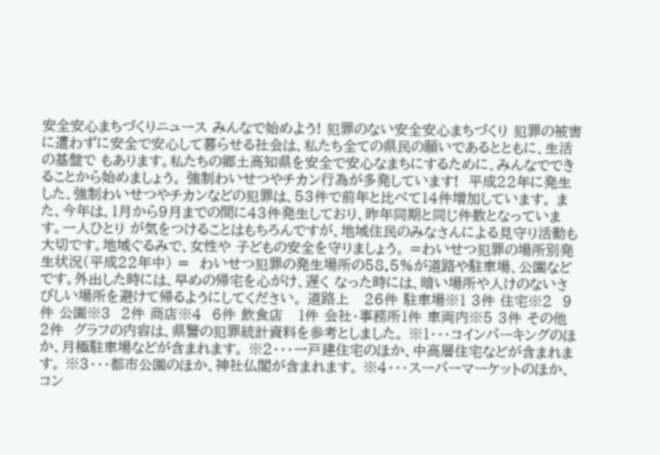安全安心まちづくりニュース みんなで始めよう! 犯罪のない安全安心まちづくり 犯罪の被害に遭わずに安全で安心して暮らせる社会は、私たち全ての県民の願いであるとともに、生活の基盤で もあります。私たちの郷土高知県を安全で安心なまちにするために、みんなでできることから始めましょう。 強制わいせつやチカン行為が多発しています!  平成22年に発生した、強制わいせつやチカンなどの犯罪は、53件で前年と比べて14件増加しています。 また、今年は、1月から9月までの間に43件発生しており、昨年同期と同じ件数となっています。一人ひとり が気をつけることはもちろんですが、地域住民のみなさんによる見守り活動も大切です。地域ぐるみで、女性や 子どもの安全を守りましょう。 =わいせつ犯罪の場所別発生状況(平成22年中) =  わいせつ犯罪の発生場所の58.5%が道路や駐車場、公園などです。外出した時には、早めの帰宅を心がけ、遅く なった時には、暗い場所や人けのないさびしい場所を避けて帰るようにしてください。 道路上   26件 駐車場※1 3件 住宅※2  9件 公園※3  2件 商店※4  6件 飲食店   1件 会社・事務所1件 車両内※5 3件 その他   2件  グラフの内容は、県警の犯罪統計資料を参考としました。 ※1・・・コインパーキングのほか、月極駐車場などが含まれます。 ※2・・・一戸建住宅のほか、中高層住宅などが含まれます。 ※3・・・都市公園のほか、神社仏閣が含まれます。 ※4・・・スーパーマーケットのほか、コン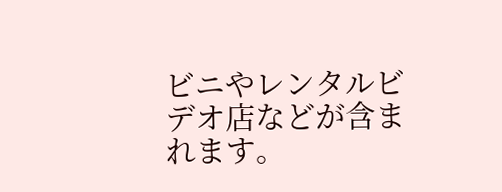ビニやレンタルビデオ店などが含まれます。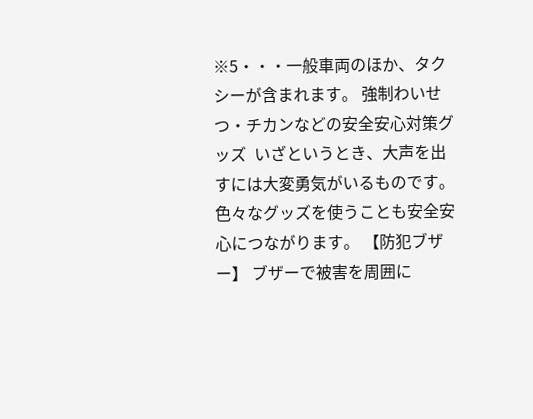※5・・・一般車両のほか、タクシーが含まれます。 強制わいせつ・チカンなどの安全安心対策グッズ  いざというとき、大声を出すには大変勇気がいるものです。色々なグッズを使うことも安全安心につながります。 【防犯ブザー】 ブザーで被害を周囲に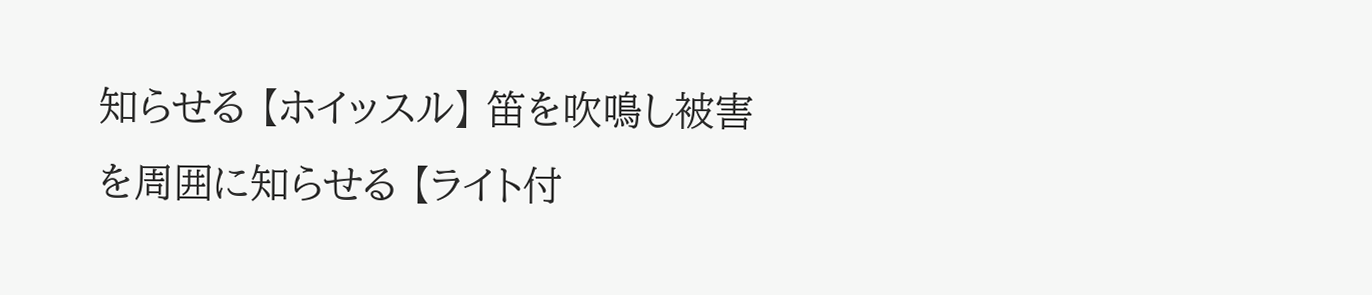知らせる 【ホイッスル】 笛を吹鳴し被害を周囲に知らせる 【ライト付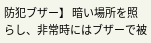防犯ブザー】 暗い場所を照らし、非常時にはブザーで被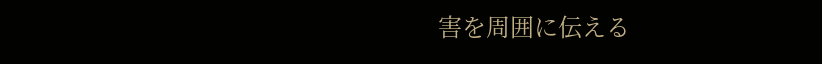害を周囲に伝える